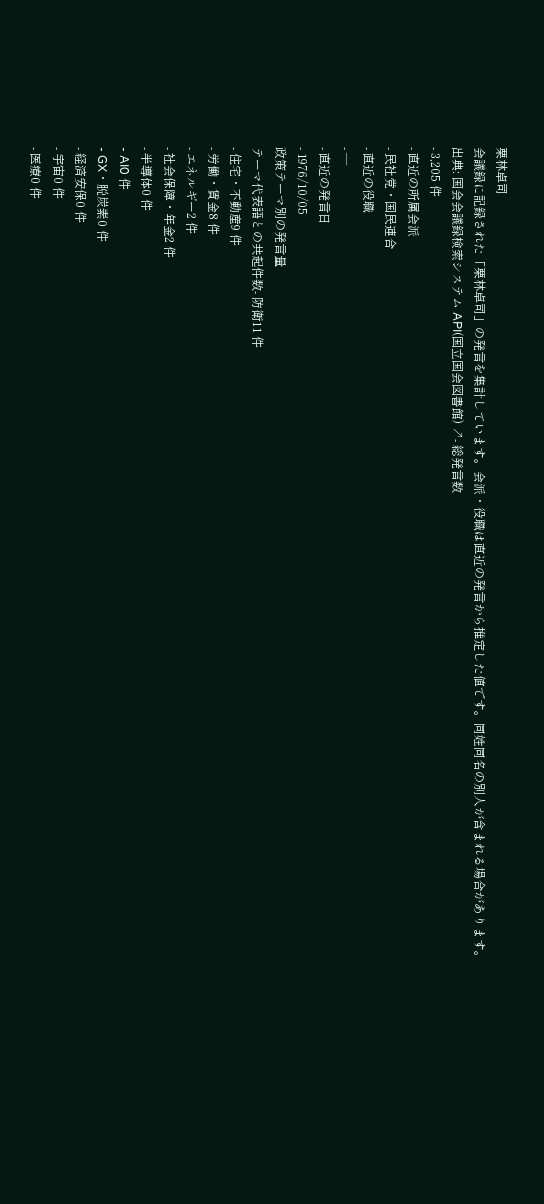栗林卓司
会議録に記録された「栗林卓司」の発言を集計しています。会派・役職は直近の発言から推定した値です。同姓同名の別人が含まれる場合があります。
出典: 国会会議録検索システム API(国立国会図書館) ↗- 総発言数
- 3,205 件
- 直近の所属会派
- 民社党・国民連合
- 直近の役職
- —
- 直近の発言日
- 1976/10/05
政策テーマ別の発言量
テーマ代表語との共起件数- 防衛11 件
- 住宅・不動産9 件
- 労働・賃金8 件
- エネルギー2 件
- 社会保障・年金2 件
- 半導体0 件
- AI0 件
- GX・脱炭素0 件
- 経済安保0 件
- 宇宙0 件
- 医療0 件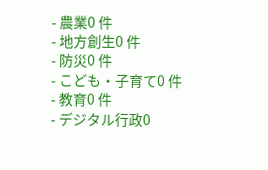- 農業0 件
- 地方創生0 件
- 防災0 件
- こども・子育て0 件
- 教育0 件
- デジタル行政0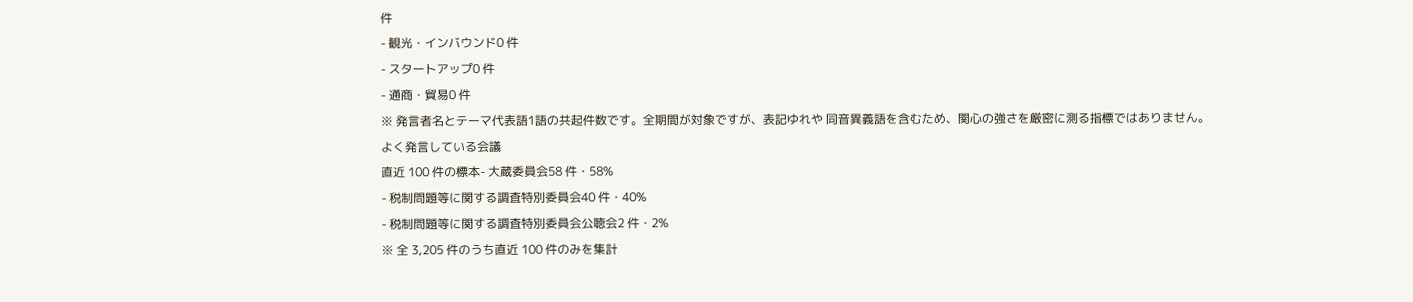件
- 観光・インバウンド0 件
- スタートアップ0 件
- 通商・貿易0 件
※ 発言者名とテーマ代表語1語の共起件数です。全期間が対象ですが、表記ゆれや 同音異義語を含むため、関心の強さを厳密に測る指標ではありません。
よく発言している会議
直近 100 件の標本- 大蔵委員会58 件・58%
- 税制問題等に関する調査特別委員会40 件・40%
- 税制問題等に関する調査特別委員会公聴会2 件・2%
※ 全 3,205 件のうち直近 100 件のみを集計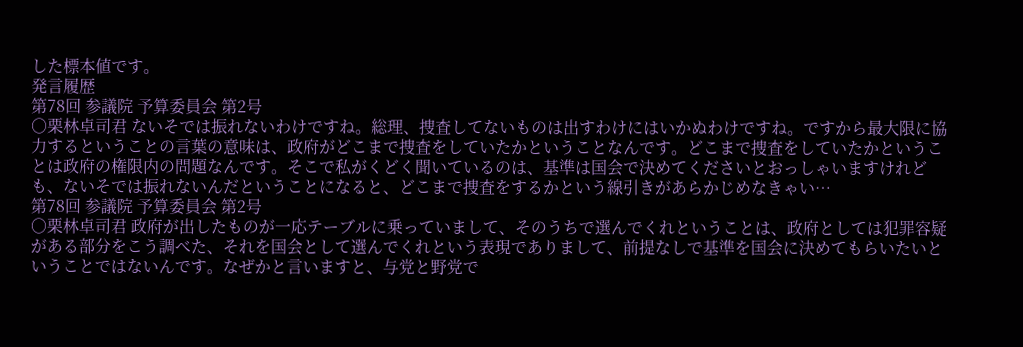した標本値です。
発言履歴
第78回 参議院 予算委員会 第2号
○栗林卓司君 ないそでは振れないわけですね。総理、捜査してないものは出すわけにはいかぬわけですね。ですから最大限に協力するということの言葉の意味は、政府がどこまで捜査をしていたかということなんです。どこまで捜査をしていたかということは政府の権限内の問題なんです。そこで私がくどく聞いているのは、基準は国会で決めてくださいとおっしゃいますけれども、ないそでは振れないんだということになると、どこまで捜査をするかという線引きがあらかじめなきゃい…
第78回 参議院 予算委員会 第2号
○栗林卓司君 政府が出したものが一応テーブルに乗っていまして、そのうちで選んでくれということは、政府としては犯罪容疑がある部分をこう調べた、それを国会として選んでくれという表現でありまして、前提なしで基準を国会に決めてもらいたいということではないんです。なぜかと言いますと、与党と野党で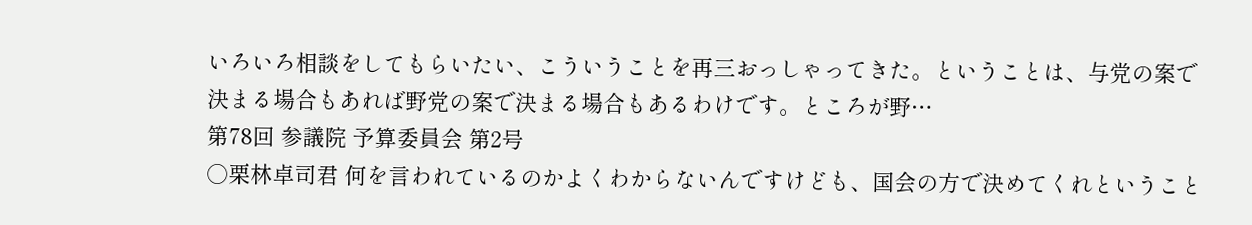いろいろ相談をしてもらいたい、こういうことを再三おっしゃってきた。ということは、与党の案で決まる場合もあれば野党の案で決まる場合もあるわけです。ところが野…
第78回 参議院 予算委員会 第2号
○栗林卓司君 何を言われているのかよくわからないんですけども、国会の方で決めてくれということ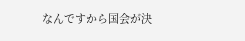なんですから国会が決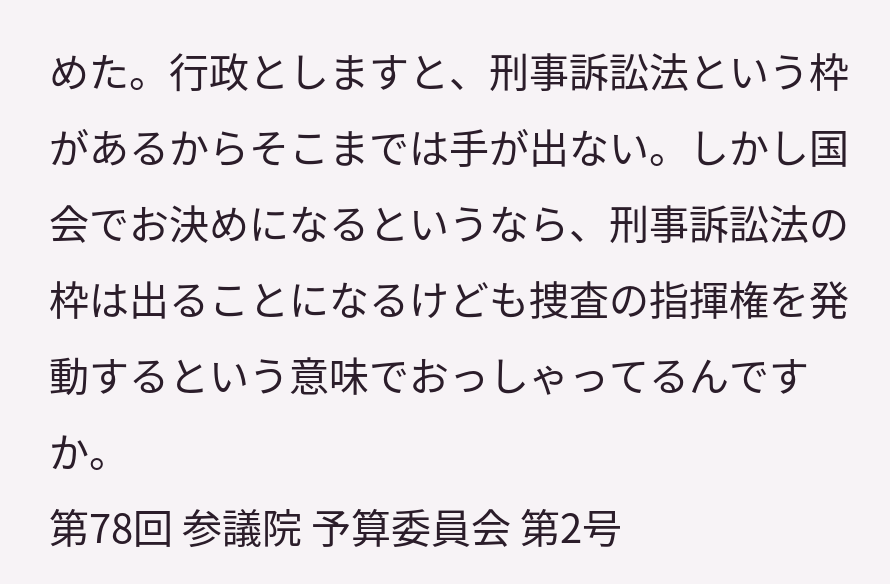めた。行政としますと、刑事訴訟法という枠があるからそこまでは手が出ない。しかし国会でお決めになるというなら、刑事訴訟法の枠は出ることになるけども捜査の指揮権を発動するという意味でおっしゃってるんですか。
第78回 参議院 予算委員会 第2号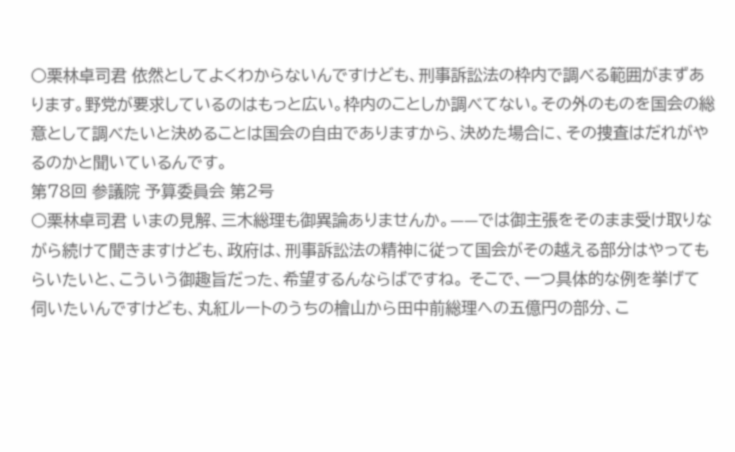○栗林卓司君 依然としてよくわからないんですけども、刑事訴訟法の枠内で調べる範囲がまずあります。野党が要求しているのはもっと広い。枠内のことしか調べてない。その外のものを国会の総意として調べたいと決めることは国会の自由でありますから、決めた場合に、その捜査はだれがやるのかと聞いているんです。
第78回 参議院 予算委員会 第2号
○栗林卓司君 いまの見解、三木総理も御異論ありませんか。——では御主張をそのまま受け取りながら続けて聞きますけども、政府は、刑事訴訟法の精神に従って国会がその越える部分はやってもらいたいと、こういう御趣旨だった、希望するんならばですね。 そこで、一つ具体的な例を挙げて伺いたいんですけども、丸紅ルートのうちの檜山から田中前総理への五億円の部分、こ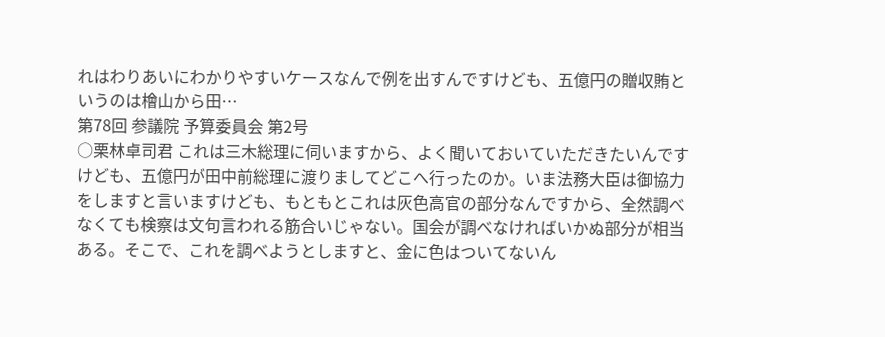れはわりあいにわかりやすいケースなんで例を出すんですけども、五億円の贈収賄というのは檜山から田…
第78回 参議院 予算委員会 第2号
○栗林卓司君 これは三木総理に伺いますから、よく聞いておいていただきたいんですけども、五億円が田中前総理に渡りましてどこへ行ったのか。いま法務大臣は御協力をしますと言いますけども、もともとこれは灰色高官の部分なんですから、全然調べなくても検察は文句言われる筋合いじゃない。国会が調べなければいかぬ部分が相当ある。そこで、これを調べようとしますと、金に色はついてないん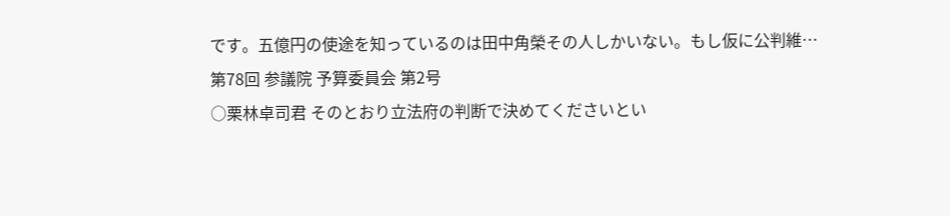です。五億円の使途を知っているのは田中角榮その人しかいない。もし仮に公判維…
第78回 参議院 予算委員会 第2号
○栗林卓司君 そのとおり立法府の判断で決めてくださいとい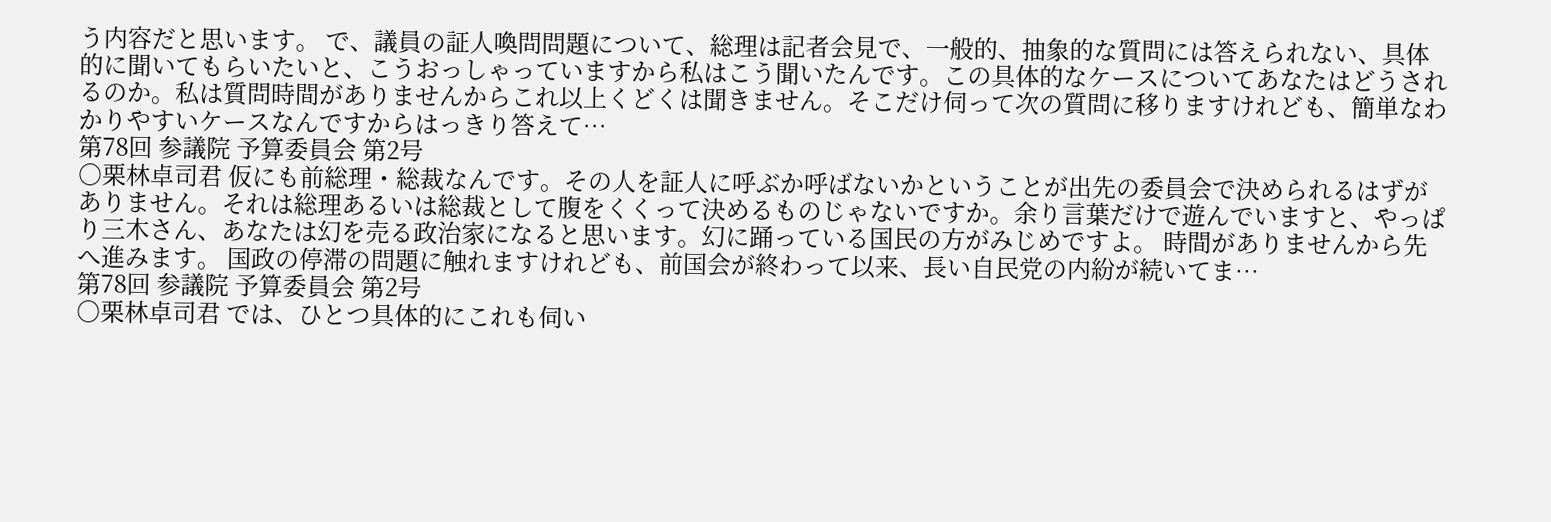う内容だと思います。 で、議員の証人喚問問題について、総理は記者会見で、一般的、抽象的な質問には答えられない、具体的に聞いてもらいたいと、こうおっしゃっていますから私はこう聞いたんです。この具体的なケースについてあなたはどうされるのか。私は質問時間がありませんからこれ以上くどくは聞きません。そこだけ伺って次の質問に移りますけれども、簡単なわかりやすいケースなんですからはっきり答えて…
第78回 参議院 予算委員会 第2号
○栗林卓司君 仮にも前総理・総裁なんです。その人を証人に呼ぶか呼ばないかということが出先の委員会で決められるはずがありません。それは総理あるいは総裁として腹をくくって決めるものじゃないですか。余り言葉だけで遊んでいますと、やっぱり三木さん、あなたは幻を売る政治家になると思います。幻に踊っている国民の方がみじめですよ。 時間がありませんから先へ進みます。 国政の停滞の問題に触れますけれども、前国会が終わって以来、長い自民党の内紛が続いてま…
第78回 参議院 予算委員会 第2号
○栗林卓司君 では、ひとつ具体的にこれも伺い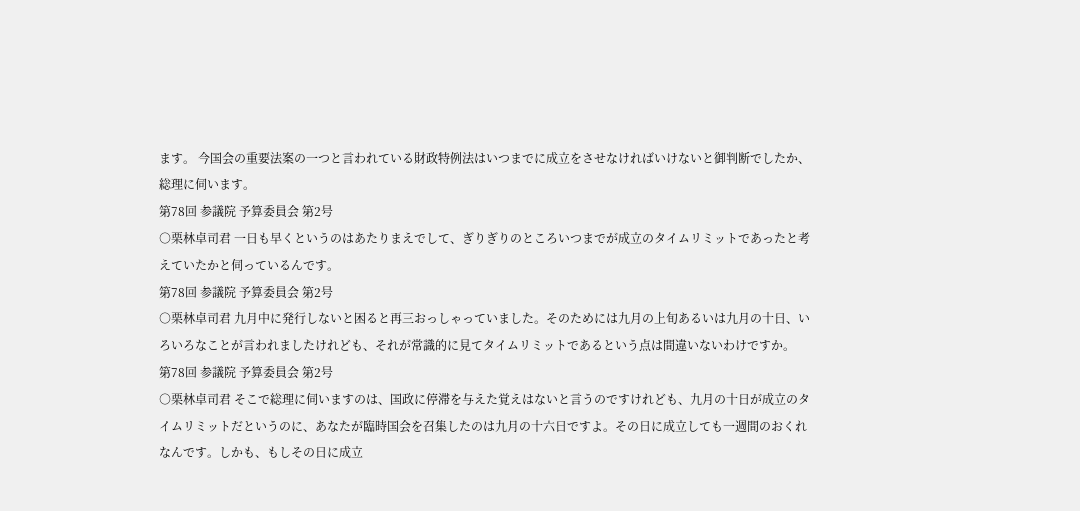ます。 今国会の重要法案の一つと言われている財政特例法はいつまでに成立をさせなければいけないと御判断でしたか、総理に伺います。
第78回 参議院 予算委員会 第2号
○栗林卓司君 一日も早くというのはあたりまえでして、ぎりぎりのところいつまでが成立のタイムリミットであったと考えていたかと伺っているんです。
第78回 参議院 予算委員会 第2号
○栗林卓司君 九月中に発行しないと困ると再三おっしゃっていました。そのためには九月の上旬あるいは九月の十日、いろいろなことが言われましたけれども、それが常識的に見てタイムリミットであるという点は間違いないわけですか。
第78回 参議院 予算委員会 第2号
○栗林卓司君 そこで総理に伺いますのは、国政に停滞を与えた覚えはないと言うのですけれども、九月の十日が成立のタイムリミットだというのに、あなたが臨時国会を召集したのは九月の十六日ですよ。その日に成立しても一週間のおくれなんです。しかも、もしその日に成立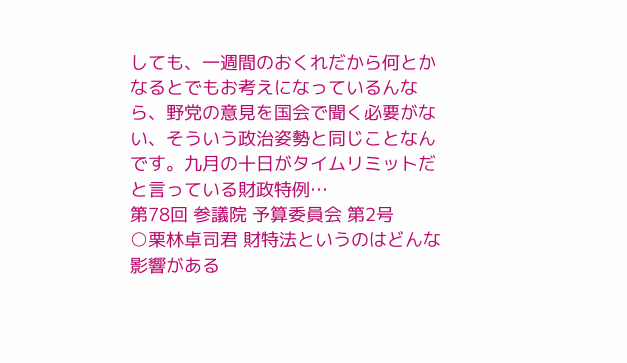しても、一週間のおくれだから何とかなるとでもお考えになっているんなら、野党の意見を国会で聞く必要がない、そういう政治姿勢と同じことなんです。九月の十日がタイムリミットだと言っている財政特例…
第78回 参議院 予算委員会 第2号
○栗林卓司君 財特法というのはどんな影響がある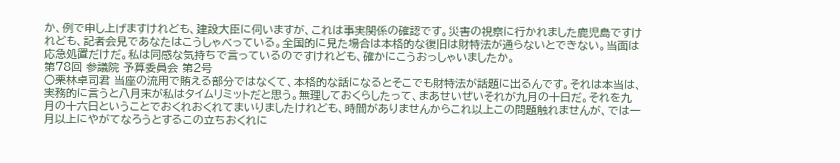か、例で申し上げますけれども、建設大臣に伺いますが、これは事実関係の確認です。災害の視察に行かれました鹿児島ですけれども、記者会見であなたはこうしゃべっている。全国的に見た場合は本格的な復旧は財特法が通らないとできない。当面は応急処置だけだ。私は同感な気持ちで言っているのですけれども、確かにこうおっしゃいましたか。
第78回 参議院 予算委員会 第2号
○栗林卓司君 当座の流用で賄える部分ではなくて、本格的な話になるとそこでも財特法が話題に出るんです。それは本当は、実務的に言うと八月末が私はタイムリミットだと思う。無理しておくらしたって、まあせいぜいそれが九月の十日だ。それを九月の十六日ということでおくれおくれてまいりましたけれども、時間がありませんからこれ以上この問題触れませんが、では一月以上にやがてなろうとするこの立ちおくれに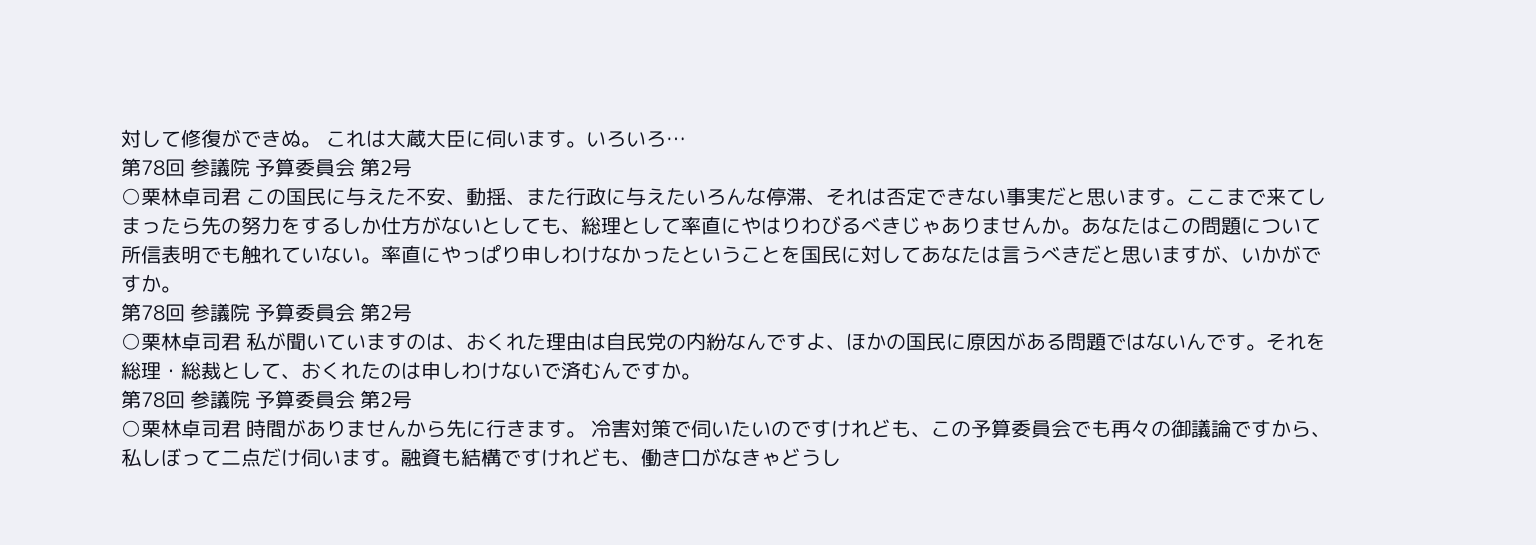対して修復ができぬ。 これは大蔵大臣に伺います。いろいろ…
第78回 参議院 予算委員会 第2号
○栗林卓司君 この国民に与えた不安、動揺、また行政に与えたいろんな停滞、それは否定できない事実だと思います。ここまで来てしまったら先の努力をするしか仕方がないとしても、総理として率直にやはりわびるべきじゃありませんか。あなたはこの問題について所信表明でも触れていない。率直にやっぱり申しわけなかったということを国民に対してあなたは言うべきだと思いますが、いかがですか。
第78回 参議院 予算委員会 第2号
○栗林卓司君 私が聞いていますのは、おくれた理由は自民党の内紛なんですよ、ほかの国民に原因がある問題ではないんです。それを総理・総裁として、おくれたのは申しわけないで済むんですか。
第78回 参議院 予算委員会 第2号
○栗林卓司君 時間がありませんから先に行きます。 冷害対策で伺いたいのですけれども、この予算委員会でも再々の御議論ですから、私しぼって二点だけ伺います。融資も結構ですけれども、働き口がなきゃどうし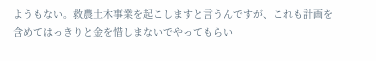ようもない。救農土木事業を起こしますと言うんですが、これも計画を含めてはっきりと金を惜しまないでやってもらい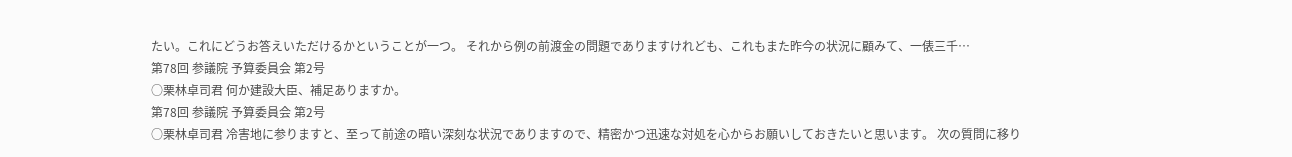たい。これにどうお答えいただけるかということが一つ。 それから例の前渡金の問題でありますけれども、これもまた昨今の状況に顧みて、一俵三千…
第78回 参議院 予算委員会 第2号
○栗林卓司君 何か建設大臣、補足ありますか。
第78回 参議院 予算委員会 第2号
○栗林卓司君 冷害地に参りますと、至って前途の暗い深刻な状況でありますので、精密かつ迅速な対処を心からお願いしておきたいと思います。 次の質問に移り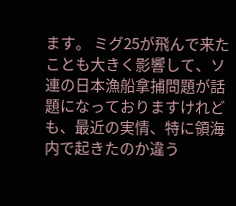ます。 ミグ25が飛んで来たことも大きく影響して、ソ連の日本漁船拿捕問題が話題になっておりますけれども、最近の実情、特に領海内で起きたのか違う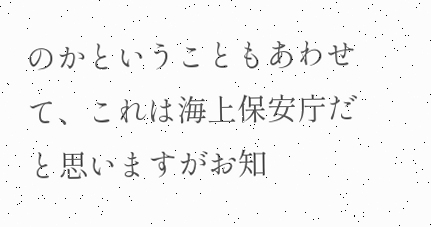のかということもあわせて、これは海上保安庁だと思いますがお知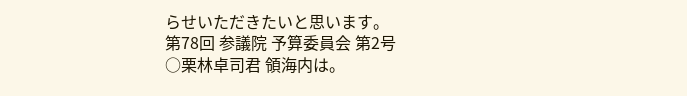らせいただきたいと思います。
第78回 参議院 予算委員会 第2号
○栗林卓司君 領海内は。